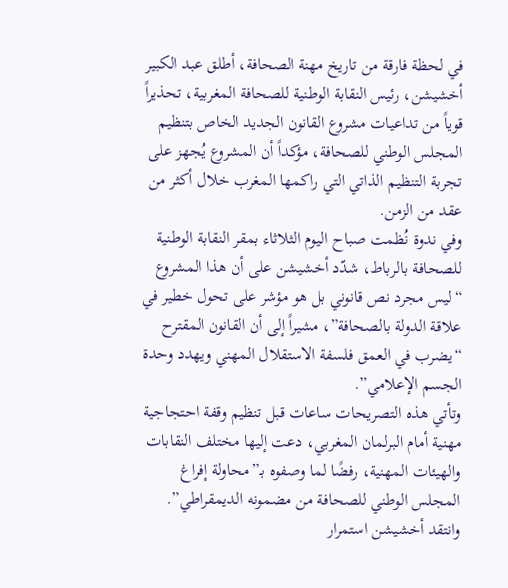في لحظة فارقة من تاريخ مهنة الصحافة، أطلق عبد الكبير أخشيشن، رئيس النقابة الوطنية للصحافة المغربية، تحذيراً قوياً من تداعيات مشروع القانون الجديد الخاص بتنظيم المجلس الوطني للصحافة، مؤكداً أن المشروع يُجهز على تجربة التنظيم الذاتي التي راكمها المغرب خلال أكثر من عقد من الزمن.
وفي ندوة نُظمت صباح اليوم الثلاثاء بمقر النقابة الوطنية للصحافة بالرباط، شدّد أخشيشن على أن هذا المشروع “ليس مجرد نص قانوني بل هو مؤشر على تحول خطير في علاقة الدولة بالصحافة”، مشيراً إلى أن القانون المقترح “يضرب في العمق فلسفة الاستقلال المهني ويهدد وحدة الجسم الإعلامي”.
وتأتي هذه التصريحات ساعات قبل تنظيم وقفة احتجاجية مهنية أمام البرلمان المغربي، دعت إليها مختلف النقابات والهيئات المهنية، رفضًا لما وصفوه بـ”محاولة إفراغ المجلس الوطني للصحافة من مضمونه الديمقراطي”.
وانتقد أخشيشن استمرار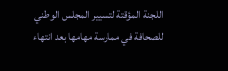اللجنة المؤقتة لتسيير المجلس الوطني للصحافة في ممارسة مهامها بعد انتهاء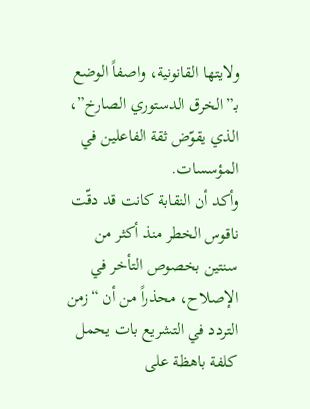ولايتها القانونية، واصفاً الوضع بـ”الخرق الدستوري الصارخ”، الذي يقوّض ثقة الفاعلين في المؤسسات.
وأكد أن النقابة كانت قد دقّت ناقوس الخطر منذ أكثر من سنتين بخصوص التأخر في الإصلاح، محذراً من أن “زمن التردد في التشريع بات يحمل كلفة باهظة على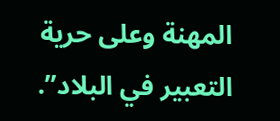المهنة وعلى حرية التعبير في البلاد”.